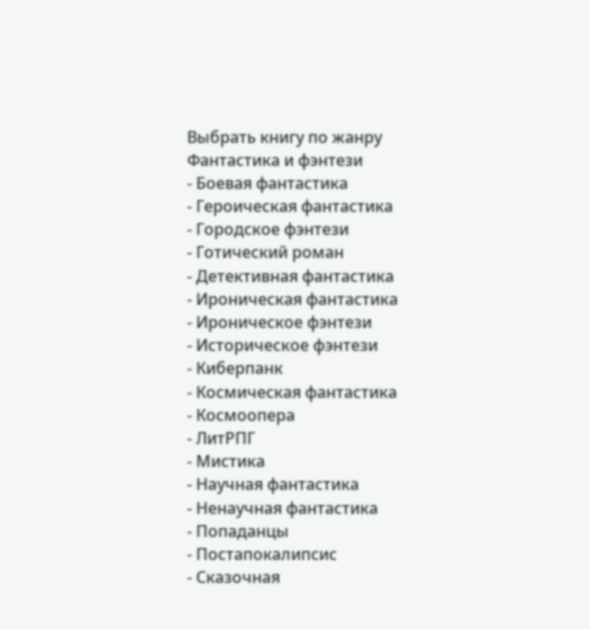Выбрать книгу по жанру
Фантастика и фэнтези
- Боевая фантастика
- Героическая фантастика
- Городское фэнтези
- Готический роман
- Детективная фантастика
- Ироническая фантастика
- Ироническое фэнтези
- Историческое фэнтези
- Киберпанк
- Космическая фантастика
- Космоопера
- ЛитРПГ
- Мистика
- Научная фантастика
- Ненаучная фантастика
- Попаданцы
- Постапокалипсис
- Сказочная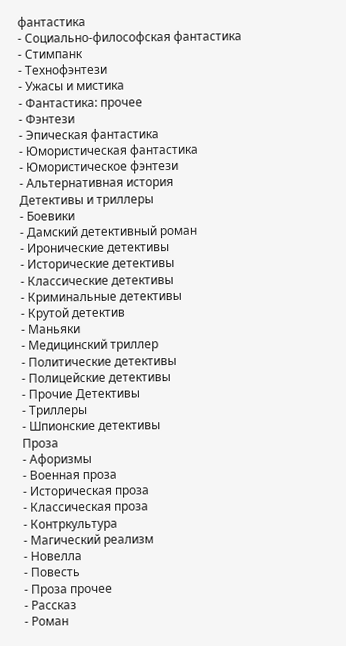фантастика
- Социально-философская фантастика
- Стимпанк
- Технофэнтези
- Ужасы и мистика
- Фантастика: прочее
- Фэнтези
- Эпическая фантастика
- Юмористическая фантастика
- Юмористическое фэнтези
- Альтернативная история
Детективы и триллеры
- Боевики
- Дамский детективный роман
- Иронические детективы
- Исторические детективы
- Классические детективы
- Криминальные детективы
- Крутой детектив
- Маньяки
- Медицинский триллер
- Политические детективы
- Полицейские детективы
- Прочие Детективы
- Триллеры
- Шпионские детективы
Проза
- Афоризмы
- Военная проза
- Историческая проза
- Классическая проза
- Контркультура
- Магический реализм
- Новелла
- Повесть
- Проза прочее
- Рассказ
- Роман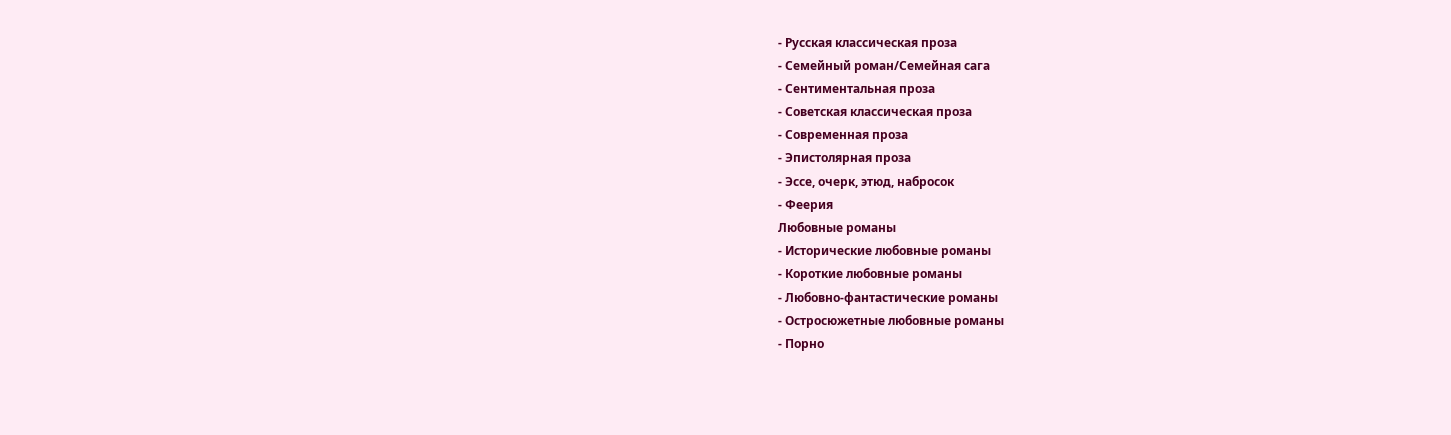- Русская классическая проза
- Семейный роман/Семейная сага
- Сентиментальная проза
- Советская классическая проза
- Современная проза
- Эпистолярная проза
- Эссе, очерк, этюд, набросок
- Феерия
Любовные романы
- Исторические любовные романы
- Короткие любовные романы
- Любовно-фантастические романы
- Остросюжетные любовные романы
- Порно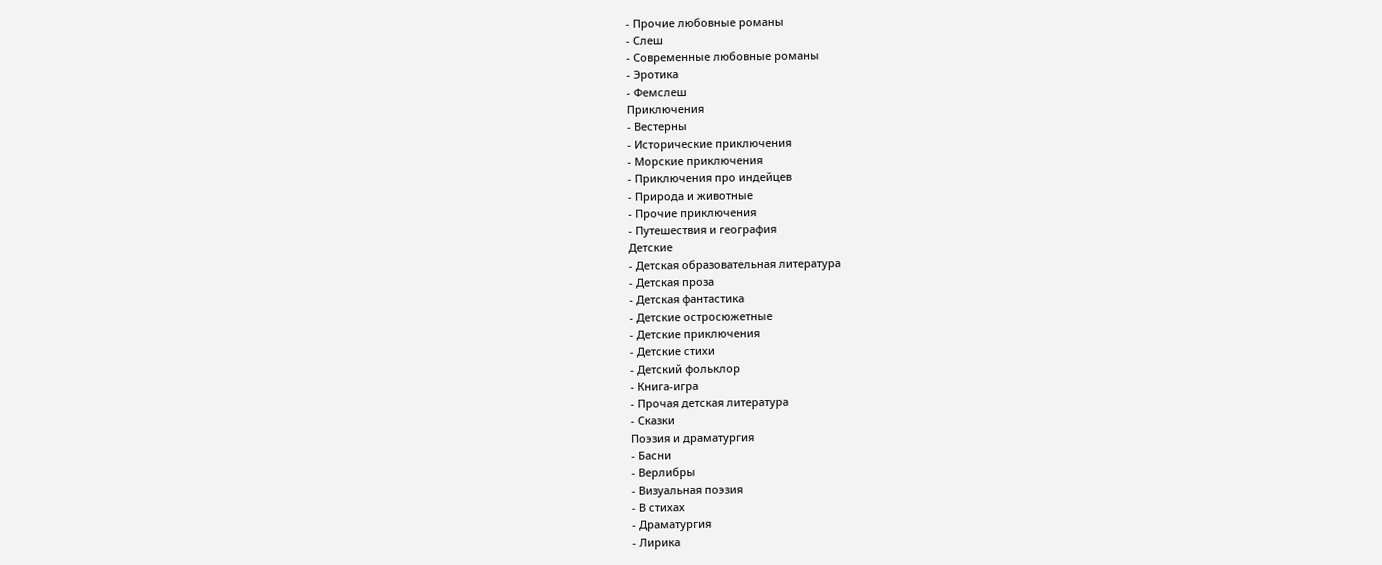- Прочие любовные романы
- Слеш
- Современные любовные романы
- Эротика
- Фемслеш
Приключения
- Вестерны
- Исторические приключения
- Морские приключения
- Приключения про индейцев
- Природа и животные
- Прочие приключения
- Путешествия и география
Детские
- Детская образовательная литература
- Детская проза
- Детская фантастика
- Детские остросюжетные
- Детские приключения
- Детские стихи
- Детский фольклор
- Книга-игра
- Прочая детская литература
- Сказки
Поэзия и драматургия
- Басни
- Верлибры
- Визуальная поэзия
- В стихах
- Драматургия
- Лирика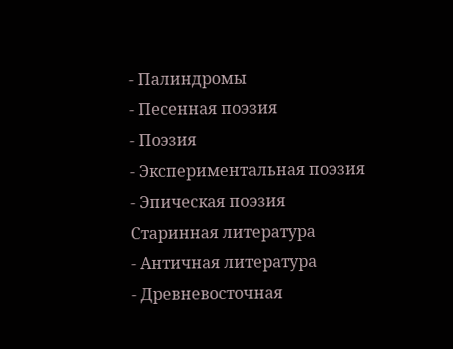- Палиндромы
- Песенная поэзия
- Поэзия
- Экспериментальная поэзия
- Эпическая поэзия
Старинная литература
- Античная литература
- Древневосточная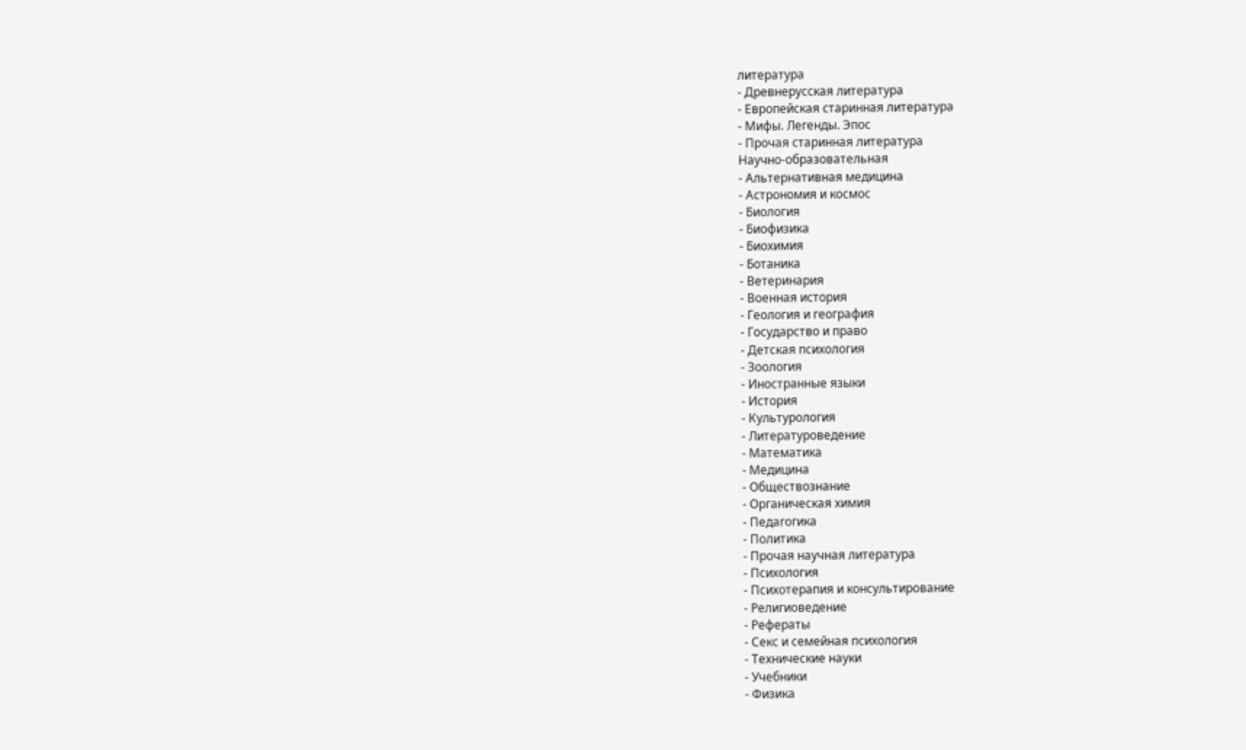литература
- Древнерусская литература
- Европейская старинная литература
- Мифы. Легенды. Эпос
- Прочая старинная литература
Научно-образовательная
- Альтернативная медицина
- Астрономия и космос
- Биология
- Биофизика
- Биохимия
- Ботаника
- Ветеринария
- Военная история
- Геология и география
- Государство и право
- Детская психология
- Зоология
- Иностранные языки
- История
- Культурология
- Литературоведение
- Математика
- Медицина
- Обществознание
- Органическая химия
- Педагогика
- Политика
- Прочая научная литература
- Психология
- Психотерапия и консультирование
- Религиоведение
- Рефераты
- Секс и семейная психология
- Технические науки
- Учебники
- Физика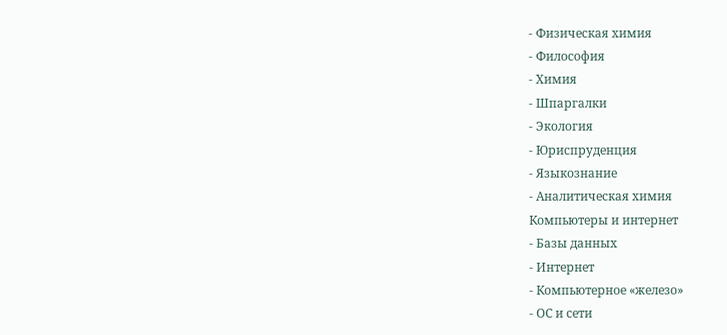- Физическая химия
- Философия
- Химия
- Шпаргалки
- Экология
- Юриспруденция
- Языкознание
- Аналитическая химия
Компьютеры и интернет
- Базы данных
- Интернет
- Компьютерное «железо»
- ОС и сети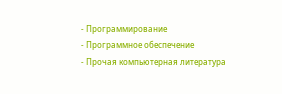- Программирование
- Программное обеспечение
- Прочая компьютерная литература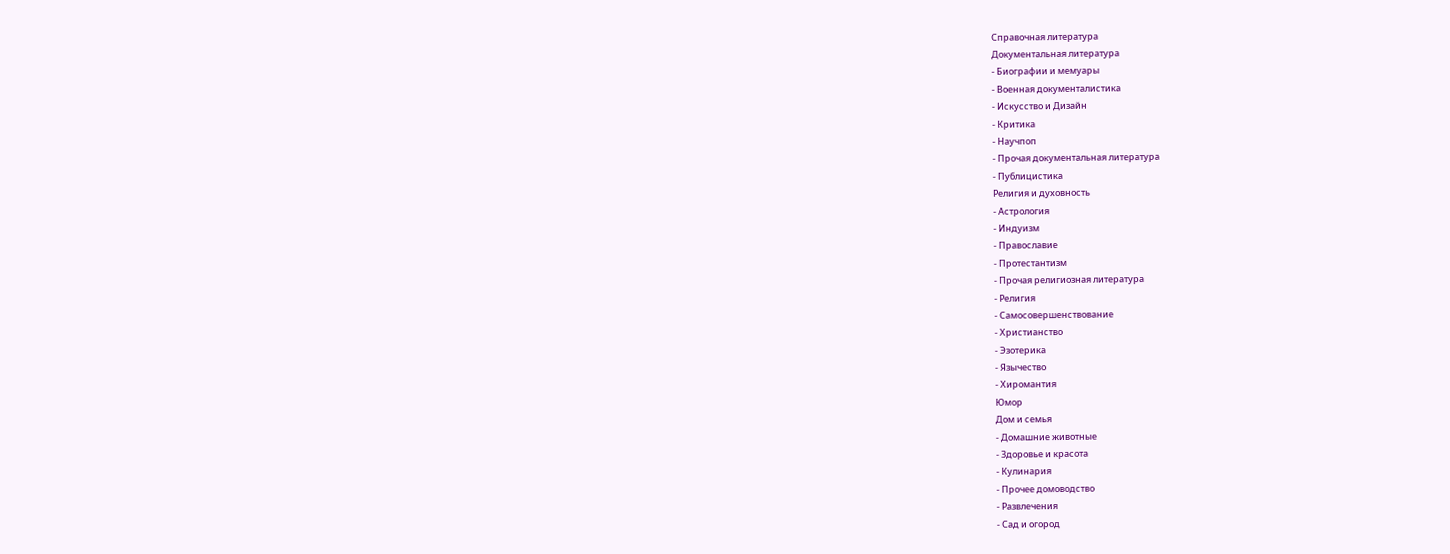Справочная литература
Документальная литература
- Биографии и мемуары
- Военная документалистика
- Искусство и Дизайн
- Критика
- Научпоп
- Прочая документальная литература
- Публицистика
Религия и духовность
- Астрология
- Индуизм
- Православие
- Протестантизм
- Прочая религиозная литература
- Религия
- Самосовершенствование
- Христианство
- Эзотерика
- Язычество
- Хиромантия
Юмор
Дом и семья
- Домашние животные
- Здоровье и красота
- Кулинария
- Прочее домоводство
- Развлечения
- Сад и огород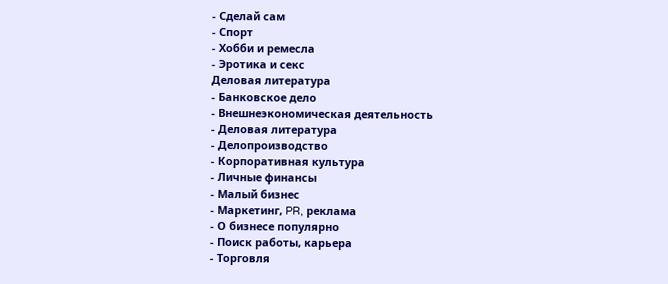- Сделай сам
- Спорт
- Хобби и ремесла
- Эротика и секс
Деловая литература
- Банковское дело
- Внешнеэкономическая деятельность
- Деловая литература
- Делопроизводство
- Корпоративная культура
- Личные финансы
- Малый бизнес
- Маркетинг, PR, реклама
- О бизнесе популярно
- Поиск работы, карьера
- Торговля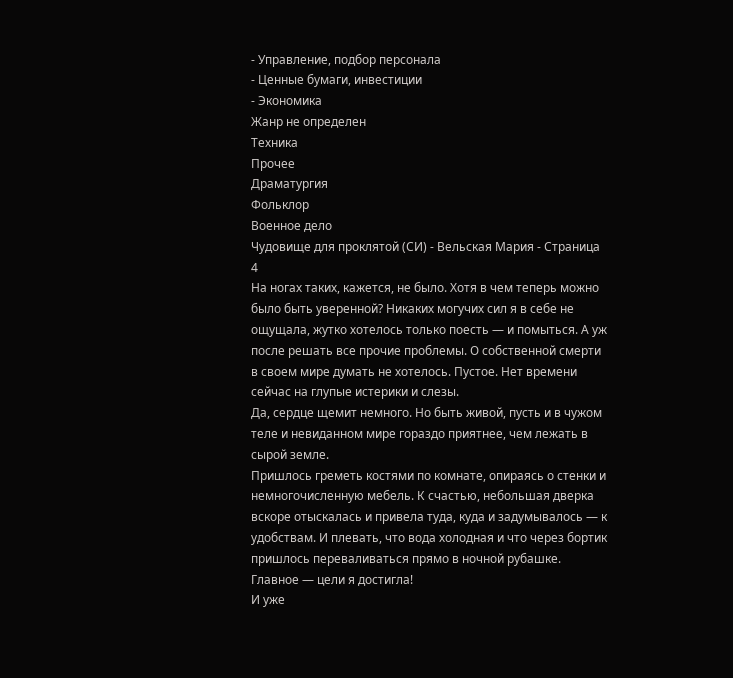- Управление, подбор персонала
- Ценные бумаги, инвестиции
- Экономика
Жанр не определен
Техника
Прочее
Драматургия
Фольклор
Военное дело
Чудовище для проклятой (СИ) - Вельская Мария - Страница 4
На ногах таких, кажется, не было. Хотя в чем теперь можно было быть уверенной? Никаких могучих сил я в себе не ощущала, жутко хотелось только поесть — и помыться. А уж после решать все прочие проблемы. О собственной смерти в своем мире думать не хотелось. Пустое. Нет времени сейчас на глупые истерики и слезы.
Да, сердце щемит немного. Но быть живой, пусть и в чужом теле и невиданном мире гораздо приятнее, чем лежать в сырой земле.
Пришлось греметь костями по комнате, опираясь о стенки и немногочисленную мебель. К счастью, небольшая дверка вскоре отыскалась и привела туда, куда и задумывалось — к удобствам. И плевать, что вода холодная и что через бортик пришлось переваливаться прямо в ночной рубашке. Главное — цели я достигла!
И уже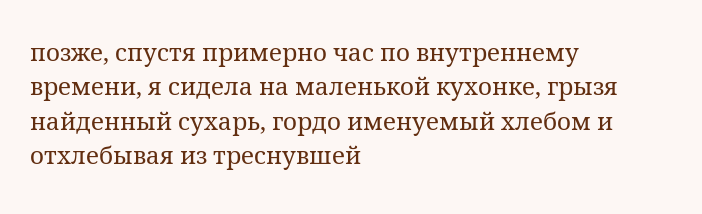позже, спустя примерно час по внутреннему времени, я сидела на маленькой кухонке, грызя найденный сухарь, гордо именуемый хлебом и отхлебывая из треснувшей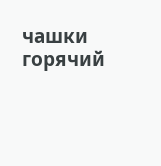чашки горячий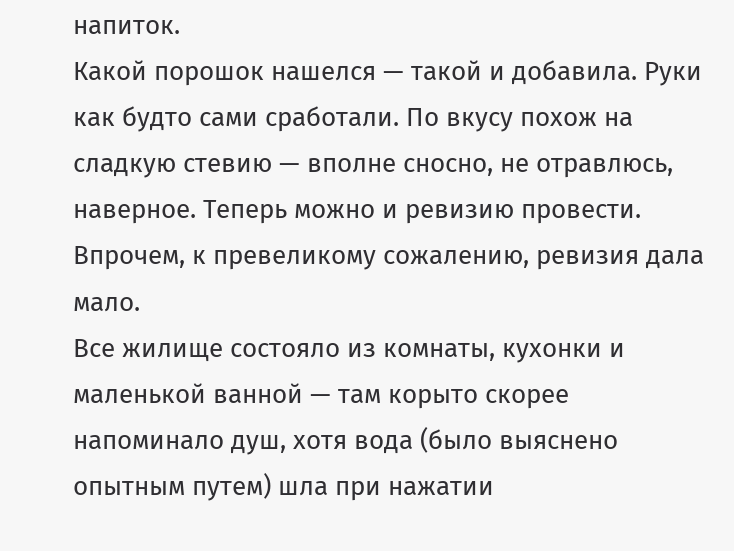напиток.
Какой порошок нашелся — такой и добавила. Руки как будто сами сработали. По вкусу похож на сладкую стевию — вполне сносно, не отравлюсь, наверное. Теперь можно и ревизию провести.
Впрочем, к превеликому сожалению, ревизия дала мало.
Все жилище состояло из комнаты, кухонки и маленькой ванной — там корыто скорее напоминало душ, хотя вода (было выяснено опытным путем) шла при нажатии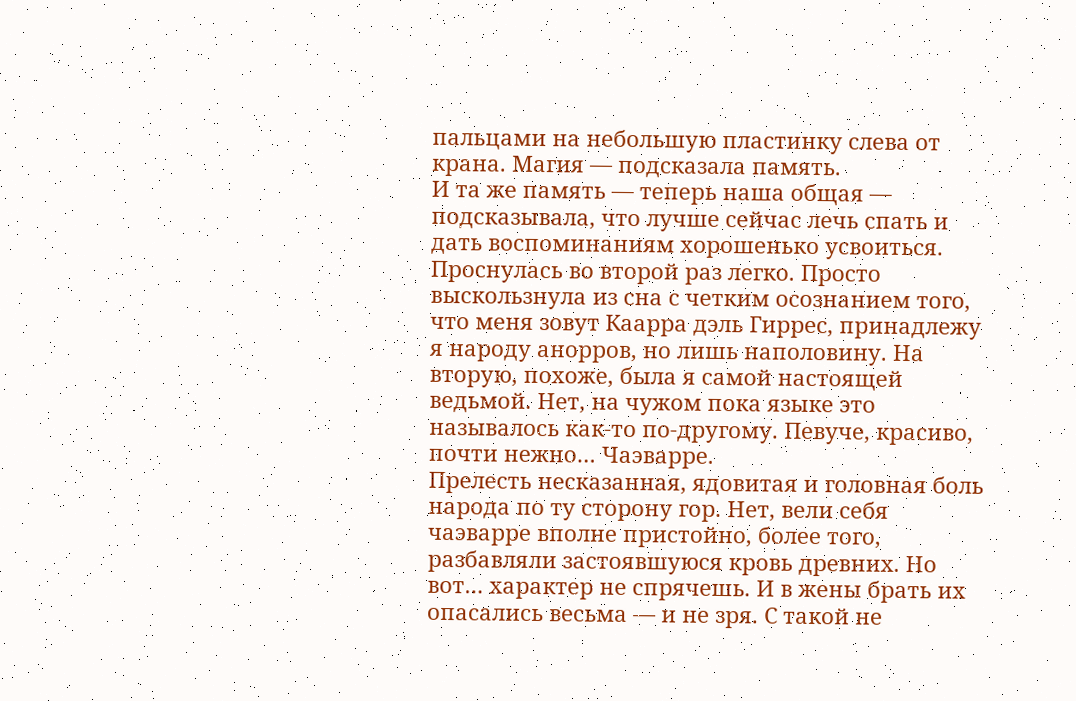пальцами на небольшую пластинку слева от крана. Магия — подсказала память.
И та же память — теперь наша общая — подсказывала, что лучше сейчас лечь спать и дать воспоминаниям хорошенько усвоиться.
Проснулась во второй раз легко. Просто выскользнула из сна с четким осознанием того, что меня зовут Каарра дэль Гиррес, принадлежу я народу анорров, но лишь наполовину. На вторую, похоже, была я самой настоящей ведьмой. Нет, на чужом пока языке это называлось как-то по-другому. Певуче, красиво, почти нежно… Чаэварре.
Прелесть несказанная, ядовитая и головная боль народа по ту сторону гор. Нет, вели себя чаэварре вполне пристойно, более того, разбавляли застоявшуюся кровь древних. Но вот… характер не спрячешь. И в жены брать их опасались весьма — и не зря. С такой не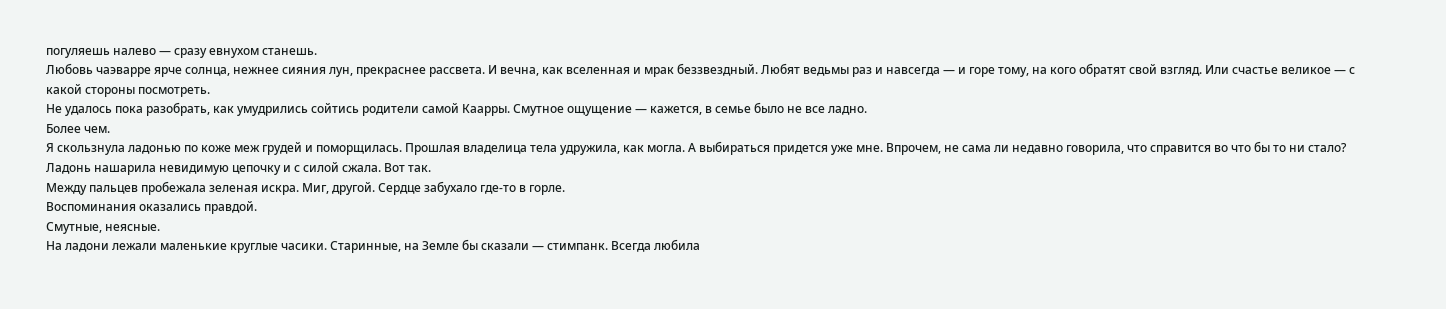погуляешь налево — сразу евнухом станешь.
Любовь чаэварре ярче солнца, нежнее сияния лун, прекраснее рассвета. И вечна, как вселенная и мрак беззвездный. Любят ведьмы раз и навсегда — и горе тому, на кого обратят свой взгляд. Или счастье великое — с какой стороны посмотреть.
Не удалось пока разобрать, как умудрились сойтись родители самой Каарры. Смутное ощущение — кажется, в семье было не все ладно.
Более чем.
Я скользнула ладонью по коже меж грудей и поморщилась. Прошлая владелица тела удружила, как могла. А выбираться придется уже мне. Впрочем, не сама ли недавно говорила, что справится во что бы то ни стало?
Ладонь нашарила невидимую цепочку и с силой сжала. Вот так.
Между пальцев пробежала зеленая искра. Миг, другой. Сердце забухало где-то в горле.
Воспоминания оказались правдой.
Смутные, неясные.
На ладони лежали маленькие круглые часики. Старинные, на Земле бы сказали — стимпанк. Всегда любила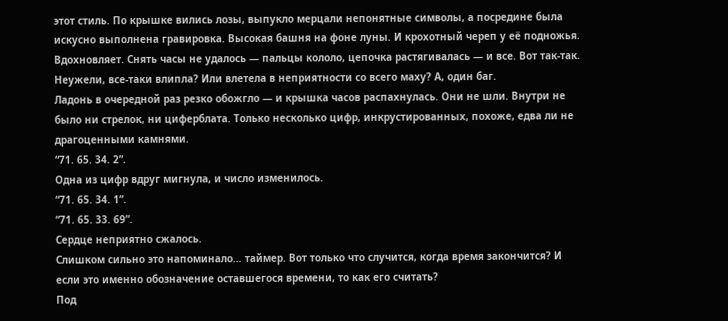этот стиль. По крышке вились лозы, выпукло мерцали непонятные символы, а посредине была искусно выполнена гравировка. Высокая башня на фоне луны. И крохотный череп у её подножья. Вдохновляет. Снять часы не удалось — пальцы кололо, цепочка растягивалась — и все. Вот так-так.
Неужели, все-таки влипла? Или влетела в неприятности со всего маху? А, один баг.
Ладонь в очередной раз резко обожгло — и крышка часов распахнулась. Они не шли. Внутри не было ни стрелок, ни циферблата. Только несколько цифр, инкрустированных, похоже, едва ли не драгоценными камнями.
“71. 65. 34. 2”.
Одна из цифр вдруг мигнула, и число изменилось.
“71. 65. 34. 1”.
“71. 65. 33. 69”.
Сердце неприятно сжалось.
Слишком сильно это напоминало… таймер. Вот только что случится, когда время закончится? И если это именно обозначение оставшегося времени, то как его считать?
Под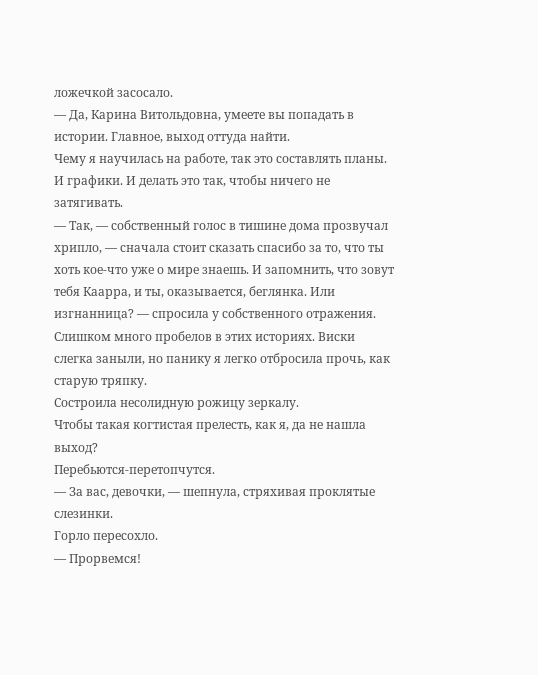ложечкой засосало.
— Да, Карина Витольдовна, умеете вы попадать в истории. Главное, выход оттуда найти.
Чему я научилась на работе, так это составлять планы. И графики. И делать это так, чтобы ничего не затягивать.
— Так, — собственный голос в тишине дома прозвучал хрипло, — сначала стоит сказать спасибо за то, что ты хоть кое-что уже о мире знаешь. И запомнить, что зовут тебя Каарра, и ты, оказывается, беглянка. Или изгнанница? — спросила у собственного отражения.
Слишком много пробелов в этих историях. Виски слегка заныли, но панику я легко отбросила прочь, как старую тряпку.
Состроила несолидную рожицу зеркалу.
Чтобы такая когтистая прелесть, как я, да не нашла выход?
Перебьются-перетопчутся.
— За вас, девочки, — шепнула, стряхивая проклятые слезинки.
Горло пересохло.
— Прорвемся!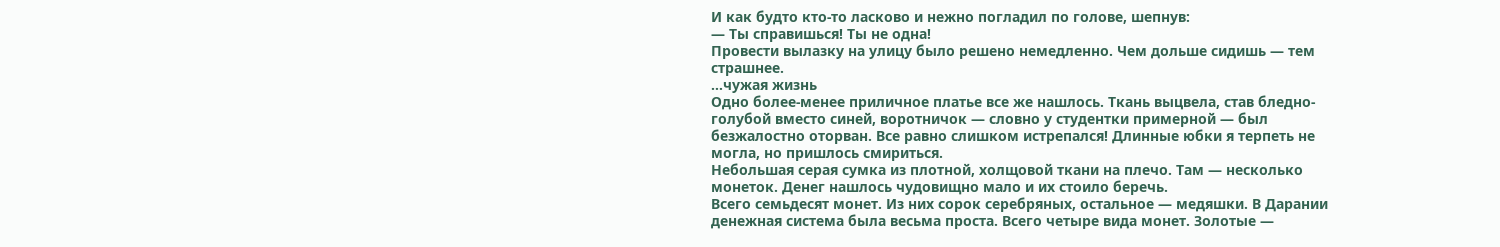И как будто кто-то ласково и нежно погладил по голове, шепнув:
— Ты справишься! Ты не одна!
Провести вылазку на улицу было решено немедленно. Чем дольше сидишь — тем страшнее.
…чужая жизнь
Одно более-менее приличное платье все же нашлось. Ткань выцвела, став бледно-голубой вместо синей, воротничок — словно у студентки примерной — был безжалостно оторван. Все равно слишком истрепался! Длинные юбки я терпеть не могла, но пришлось смириться.
Небольшая серая сумка из плотной, холщовой ткани на плечо. Там — несколько монеток. Денег нашлось чудовищно мало и их стоило беречь.
Всего семьдесят монет. Из них сорок серебряных, остальное — медяшки. В Дарании денежная система была весьма проста. Всего четыре вида монет. Золотые —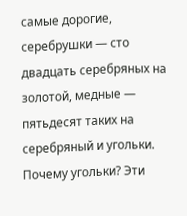самые дорогие, серебрушки — сто двадцать серебряных на золотой, медные — пятьдесят таких на серебряный и угольки. Почему угольки? Эти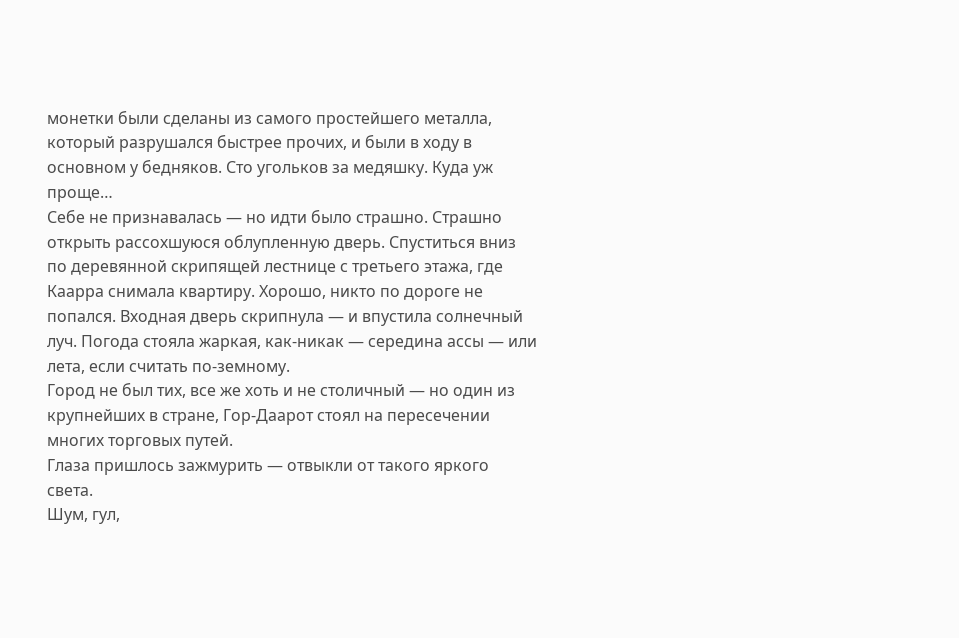монетки были сделаны из самого простейшего металла, который разрушался быстрее прочих, и были в ходу в основном у бедняков. Сто угольков за медяшку. Куда уж проще…
Себе не признавалась — но идти было страшно. Страшно открыть рассохшуюся облупленную дверь. Спуститься вниз по деревянной скрипящей лестнице с третьего этажа, где Каарра снимала квартиру. Хорошо, никто по дороге не попался. Входная дверь скрипнула — и впустила солнечный луч. Погода стояла жаркая, как-никак — середина ассы — или лета, если считать по-земному.
Город не был тих, все же хоть и не столичный — но один из крупнейших в стране, Гор-Даарот стоял на пересечении многих торговых путей.
Глаза пришлось зажмурить — отвыкли от такого яркого света.
Шум, гул,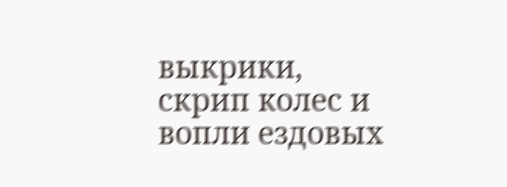выкрики, скрип колес и вопли ездовых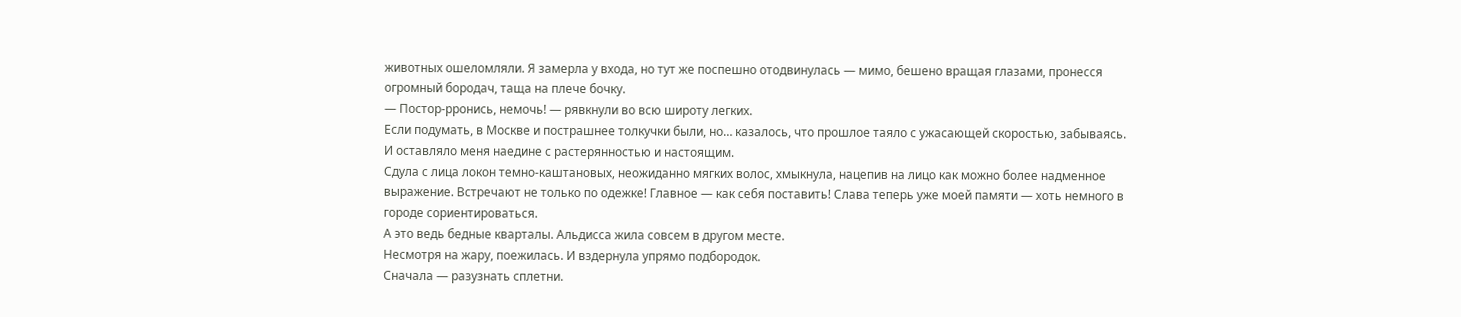животных ошеломляли. Я замерла у входа, но тут же поспешно отодвинулась — мимо, бешено вращая глазами, пронесся огромный бородач, таща на плече бочку.
— Постор-рронись, немочь! — рявкнули во всю широту легких.
Если подумать, в Москве и пострашнее толкучки были, но… казалось, что прошлое таяло с ужасающей скоростью, забываясь. И оставляло меня наедине с растерянностью и настоящим.
Сдула с лица локон темно-каштановых, неожиданно мягких волос, хмыкнула, нацепив на лицо как можно более надменное выражение. Встречают не только по одежке! Главное — как себя поставить! Слава теперь уже моей памяти — хоть немного в городе сориентироваться.
А это ведь бедные кварталы. Альдисса жила совсем в другом месте.
Несмотря на жару, поежилась. И вздернула упрямо подбородок.
Сначала — разузнать сплетни.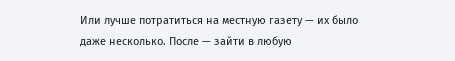Или лучше потратиться на местную газету — их было даже несколько. После — зайти в любую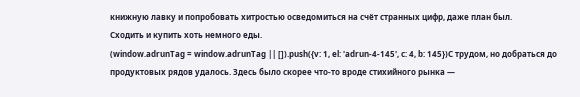книжную лавку и попробовать хитростью осведомиться на счёт странных цифр, даже план был.
Сходить и купить хоть немного еды.
(window.adrunTag = window.adrunTag || []).push({v: 1, el: 'adrun-4-145', c: 4, b: 145})С трудом, но добраться до продуктовых рядов удалось. Здесь было скорее что-то вроде стихийного рынка —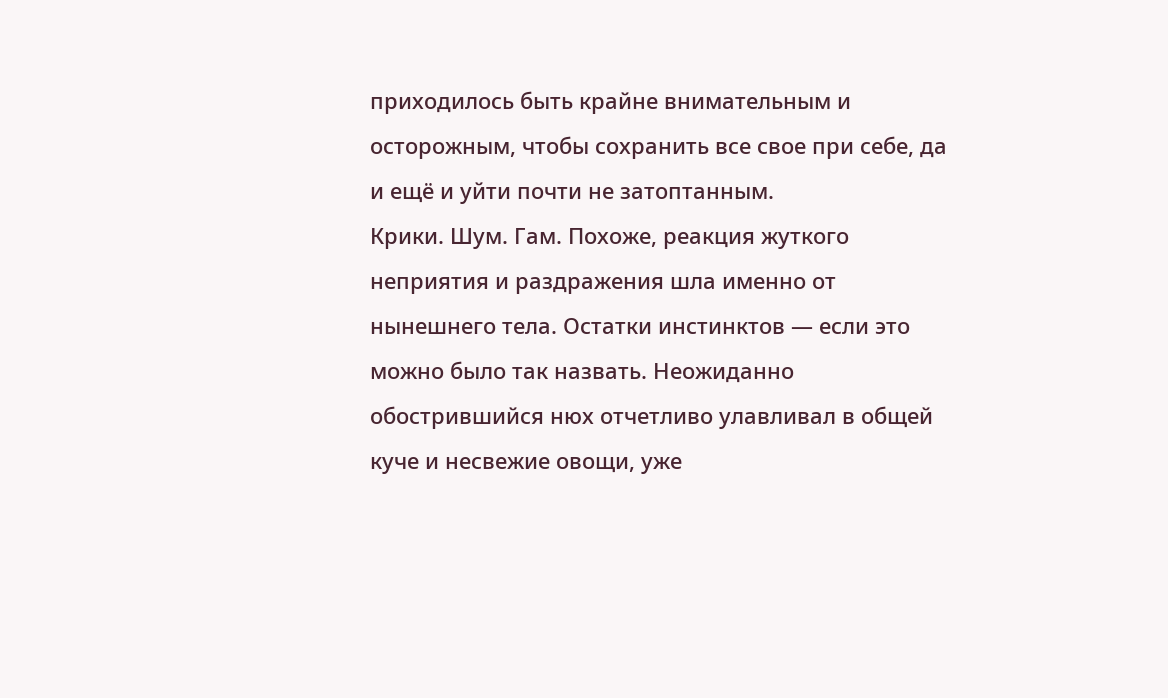приходилось быть крайне внимательным и осторожным, чтобы сохранить все свое при себе, да и ещё и уйти почти не затоптанным.
Крики. Шум. Гам. Похоже, реакция жуткого неприятия и раздражения шла именно от нынешнего тела. Остатки инстинктов — если это можно было так назвать. Неожиданно обострившийся нюх отчетливо улавливал в общей куче и несвежие овощи, уже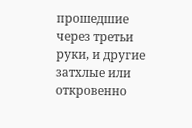прошедшие через третьи руки, и другие затхлые или откровенно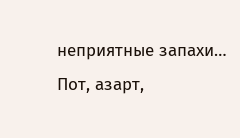неприятные запахи… Пот, азарт,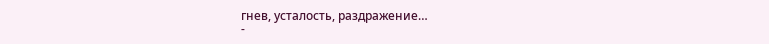гнев, усталость, раздражение…
-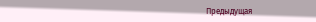Предыдущая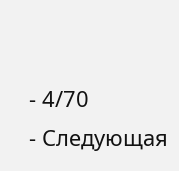- 4/70
- Следующая